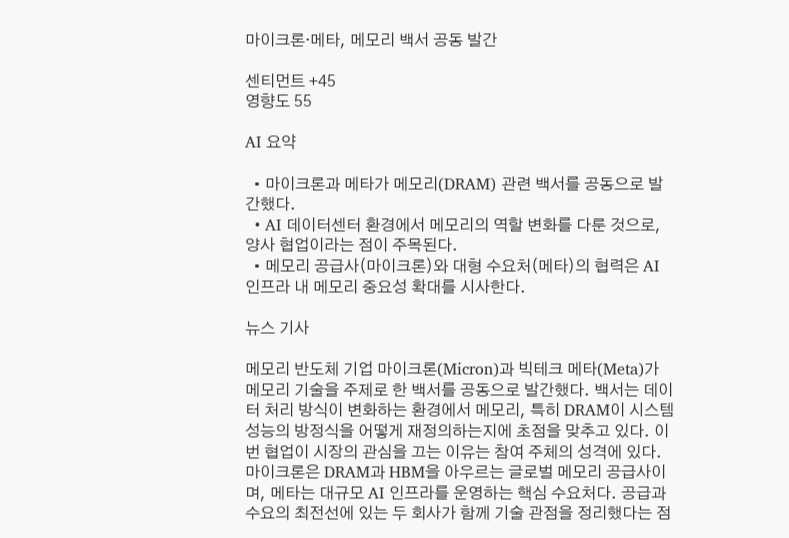마이크론·메타, 메모리 백서 공동 발간

센티먼트 +45
영향도 55

AI 요약

  • 마이크론과 메타가 메모리(DRAM) 관련 백서를 공동으로 발간했다.
  • AI 데이터센터 환경에서 메모리의 역할 변화를 다룬 것으로, 양사 협업이라는 점이 주목된다.
  • 메모리 공급사(마이크론)와 대형 수요처(메타)의 협력은 AI 인프라 내 메모리 중요성 확대를 시사한다.

뉴스 기사

메모리 반도체 기업 마이크론(Micron)과 빅테크 메타(Meta)가 메모리 기술을 주제로 한 백서를 공동으로 발간했다. 백서는 데이터 처리 방식이 변화하는 환경에서 메모리, 특히 DRAM이 시스템 성능의 방정식을 어떻게 재정의하는지에 초점을 맞추고 있다. 이번 협업이 시장의 관심을 끄는 이유는 참여 주체의 성격에 있다. 마이크론은 DRAM과 HBM을 아우르는 글로벌 메모리 공급사이며, 메타는 대규모 AI 인프라를 운영하는 핵심 수요처다. 공급과 수요의 최전선에 있는 두 회사가 함께 기술 관점을 정리했다는 점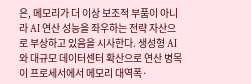은, 메모리가 더 이상 보조적 부품이 아니라 AI 연산 성능을 좌우하는 전략 자산으로 부상하고 있음을 시사한다. 생성형 AI와 대규모 데이터센터 확산으로 연산 병목이 프로세서에서 메모리 대역폭·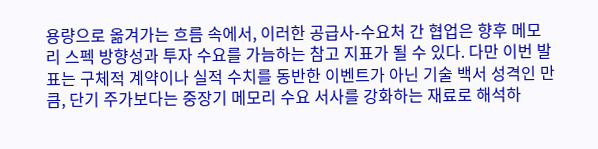용량으로 옮겨가는 흐름 속에서, 이러한 공급사-수요처 간 협업은 향후 메모리 스펙 방향성과 투자 수요를 가늠하는 참고 지표가 될 수 있다. 다만 이번 발표는 구체적 계약이나 실적 수치를 동반한 이벤트가 아닌 기술 백서 성격인 만큼, 단기 주가보다는 중장기 메모리 수요 서사를 강화하는 재료로 해석하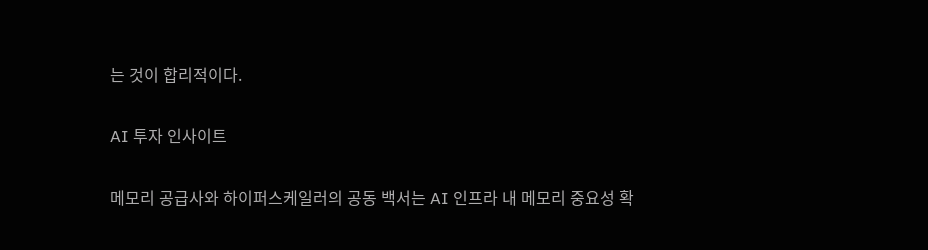는 것이 합리적이다.

AI 투자 인사이트

메모리 공급사와 하이퍼스케일러의 공동 백서는 AI 인프라 내 메모리 중요성 확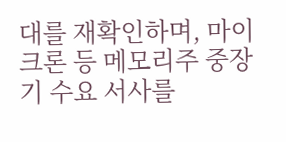대를 재확인하며, 마이크론 등 메모리주 중장기 수요 서사를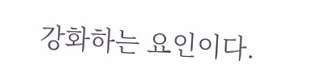강화하는 요인이다.